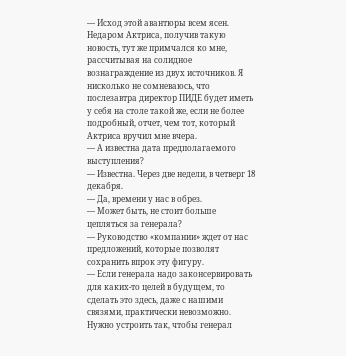— Исход этой авантюры всем ясен. Недаром Актриса, получив такую новость, тут же примчался ко мне, рассчитывая на солидное вознаграждение из двух источников. Я нисколько не сомневаюсь, что послезавтра директор ПИДЕ будет иметь у себя на столе такой же, если не более подробный, отчет, чем тот, который Актриса вручил мне вчера.
— А известна дата предполагаемого выступления?
— Известна. Через две недели, в четверг 18 декабря.
— Да, времени у нас в обрез.
— Может быть, не стоит больше цепляться за генерала?
— Руководство «компании» ждет от нас предложений, которые позволят сохранить впрок эту фигуру.
— Если генерала надо законсервировать для каких-то целей в будущем, то сделать это здесь, даже с нашими связями, практически невозможно.
Нужно устроить так, чтобы генерал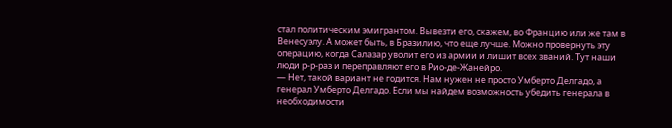стал политическим эмигрантом. Вывезти его, скажем, во Францию или же там в Венесуэлу. А может быть, в Бразилию, что еще лучше. Можно провернуть эту операцию, когда Салазар уволит его из армии и лишит всех званий. Тут наши люди р-р-раз и переправляют его в Рио-де-Жанейро.
— Нет, такой вариант не годится. Нам нужен не просто Умберто Делгадо, а генерал Умберто Делгадо. Если мы найдем возможность убедить генерала в необходимости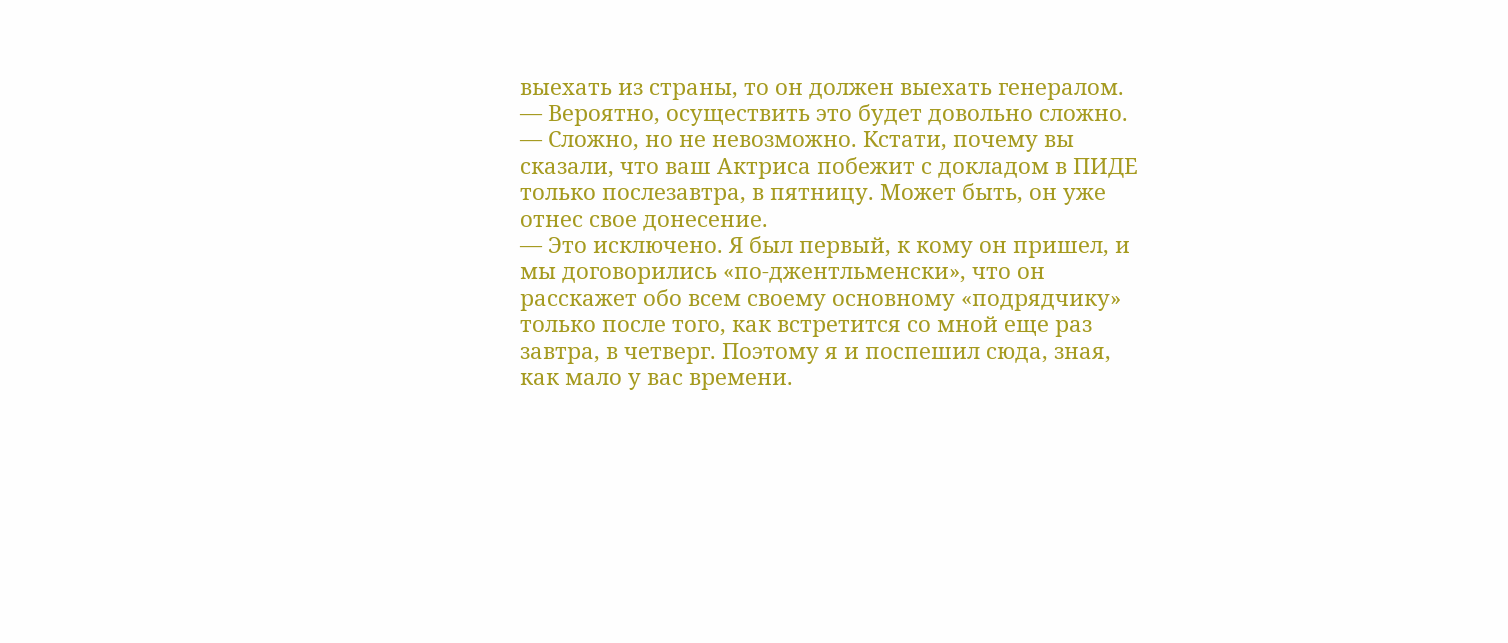выехать из страны, то он должен выехать генералом.
— Вероятно, осуществить это будет довольно сложно.
— Сложно, но не невозможно. Кстати, почему вы сказали, что ваш Актриса побежит с докладом в ПИДЕ только послезавтра, в пятницу. Может быть, он уже отнес свое донесение.
— Это исключено. Я был первый, к кому он пришел, и мы договорились «по-джентльменски», что он расскажет обо всем своему основному «подрядчику» только после того, как встретится со мной еще раз завтра, в четверг. Поэтому я и поспешил сюда, зная, как мало у вас времени.